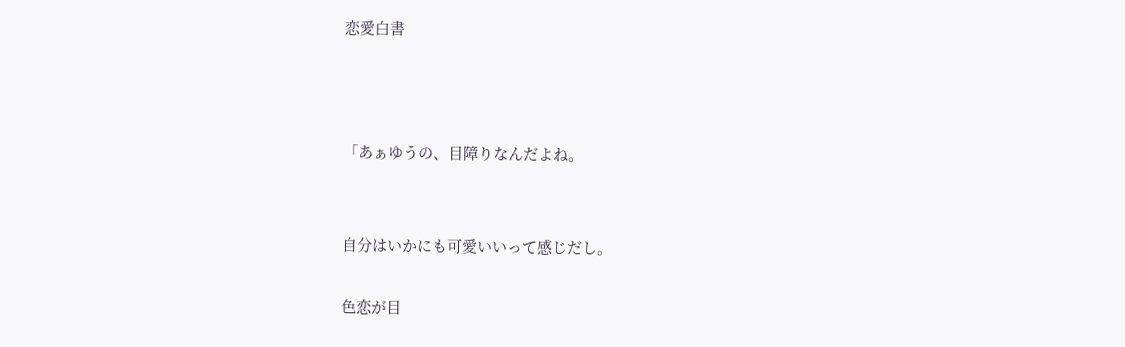恋愛白書



「あぁゆうの、目障りなんだよね。


自分はいかにも可愛いいって感じだし。

色恋が目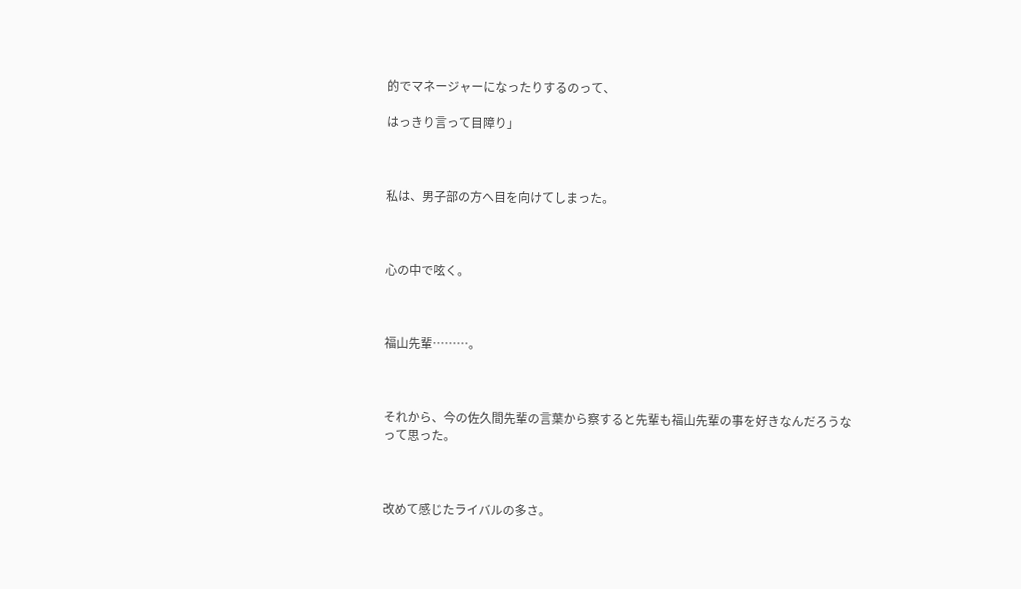的でマネージャーになったりするのって、

はっきり言って目障り」



私は、男子部の方へ目を向けてしまった。



心の中で呟く。



福山先輩………。



それから、今の佐久間先輩の言葉から察すると先輩も福山先輩の事を好きなんだろうなって思った。



改めて感じたライバルの多さ。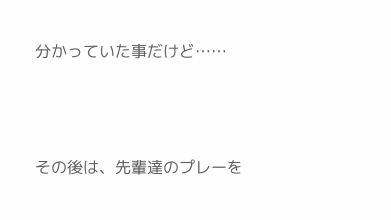分かっていた事だけど……



その後は、先輩達のプレーを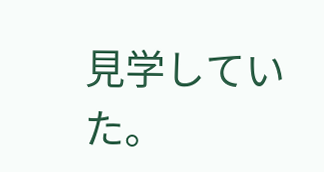見学していた。